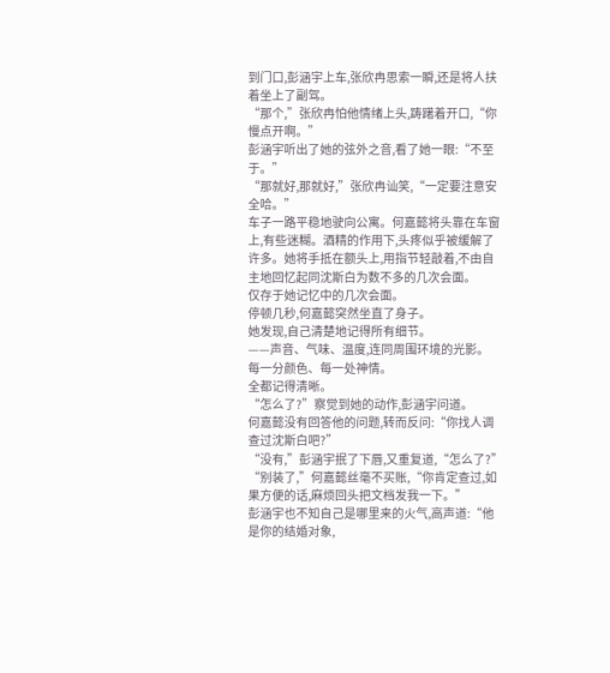到门口,彭涵宇上车,张欣冉思索一瞬,还是将人扶着坐上了副驾。
“那个,”张欣冉怕他情绪上头,踌躇着开口,“你慢点开啊。”
彭涵宇听出了她的弦外之音,看了她一眼:“不至于。”
“那就好,那就好,”张欣冉讪笑,“一定要注意安全哈。”
车子一路平稳地驶向公寓。何嘉懿将头靠在车窗上,有些迷糊。酒精的作用下,头疼似乎被缓解了许多。她将手抵在额头上,用指节轻敲着,不由自主地回忆起同沈斯白为数不多的几次会面。
仅存于她记忆中的几次会面。
停顿几秒,何嘉懿突然坐直了身子。
她发现,自己清楚地记得所有细节。
——声音、气味、温度,连同周围环境的光影。
每一分颜色、每一处神情。
全都记得清晰。
“怎么了?”察觉到她的动作,彭涵宇问道。
何嘉懿没有回答他的问题,转而反问:“你找人调查过沈斯白吧?”
“没有,”彭涵宇抿了下唇,又重复道,“怎么了?”
“别装了,”何嘉懿丝毫不买账,“你肯定查过,如果方便的话,麻烦回头把文档发我一下。”
彭涵宇也不知自己是哪里来的火气,高声道:“他是你的结婚对象,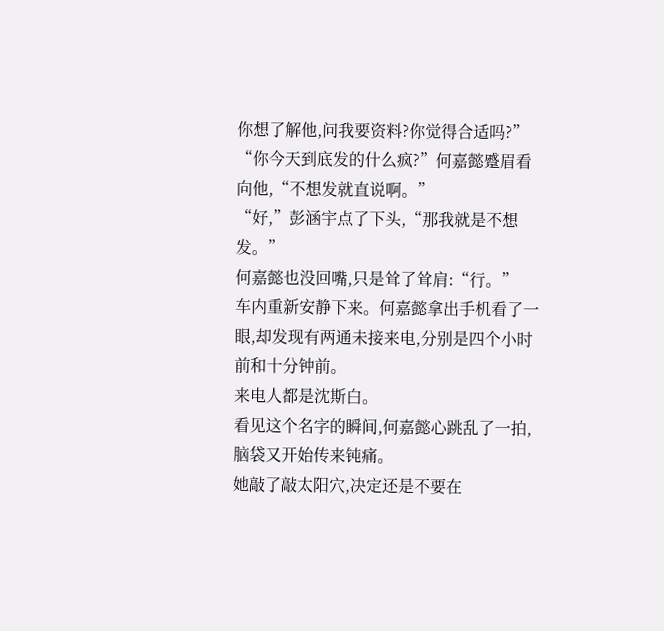你想了解他,问我要资料?你觉得合适吗?”
“你今天到底发的什么疯?”何嘉懿蹙眉看向他,“不想发就直说啊。”
“好,”彭涵宇点了下头,“那我就是不想发。”
何嘉懿也没回嘴,只是耸了耸肩:“行。”
车内重新安静下来。何嘉懿拿出手机看了一眼,却发现有两通未接来电,分别是四个小时前和十分钟前。
来电人都是沈斯白。
看见这个名字的瞬间,何嘉懿心跳乱了一拍,脑袋又开始传来钝痛。
她敲了敲太阳穴,决定还是不要在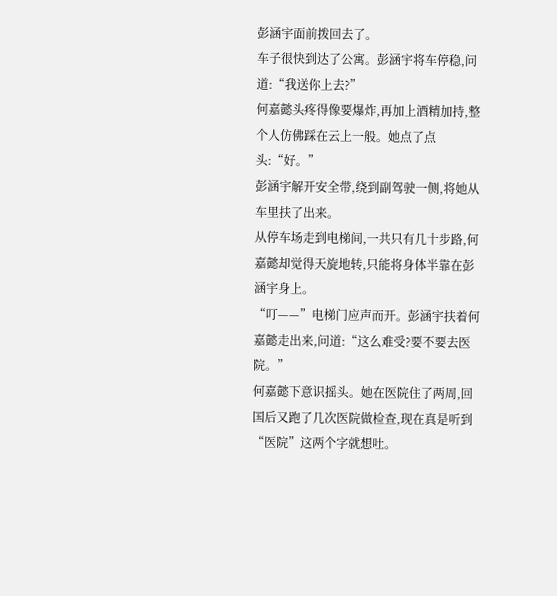彭涵宇面前拨回去了。
车子很快到达了公寓。彭涵宇将车停稳,问道:“我送你上去?”
何嘉懿头疼得像要爆炸,再加上酒精加持,整个人仿佛踩在云上一般。她点了点头:“好。”
彭涵宇解开安全带,绕到副驾驶一侧,将她从车里扶了出来。
从停车场走到电梯间,一共只有几十步路,何嘉懿却觉得天旋地转,只能将身体半靠在彭涵宇身上。
“叮——”电梯门应声而开。彭涵宇扶着何嘉懿走出来,问道:“这么难受?要不要去医院。”
何嘉懿下意识摇头。她在医院住了两周,回国后又跑了几次医院做检查,现在真是听到“医院”这两个字就想吐。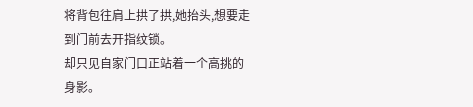将背包往肩上拱了拱,她抬头,想要走到门前去开指纹锁。
却只见自家门口正站着一个高挑的身影。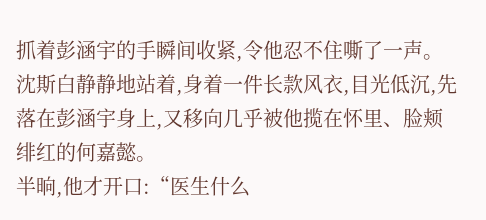抓着彭涵宇的手瞬间收紧,令他忍不住嘶了一声。
沈斯白静静地站着,身着一件长款风衣,目光低沉,先落在彭涵宇身上,又移向几乎被他揽在怀里、脸颊绯红的何嘉懿。
半晌,他才开口:“医生什么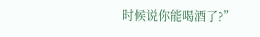时候说你能喝酒了?”